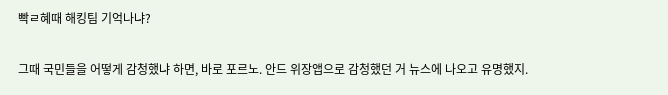빡ㄹ혜때 해킹팀 기억나냐?

그때 국민들을 어떻게 감청했냐 하면, 바로 포르노. 안드 위장앱으로 감청했던 거 뉴스에 나오고 유명했지.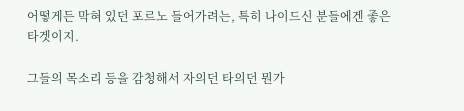어떻게든 막혀 있던 포르노 들어가려는, 특히 나이드신 분들에겐 좋은 타겟이지.

그들의 목소리 등을 감청해서 자의던 타의던 뭔가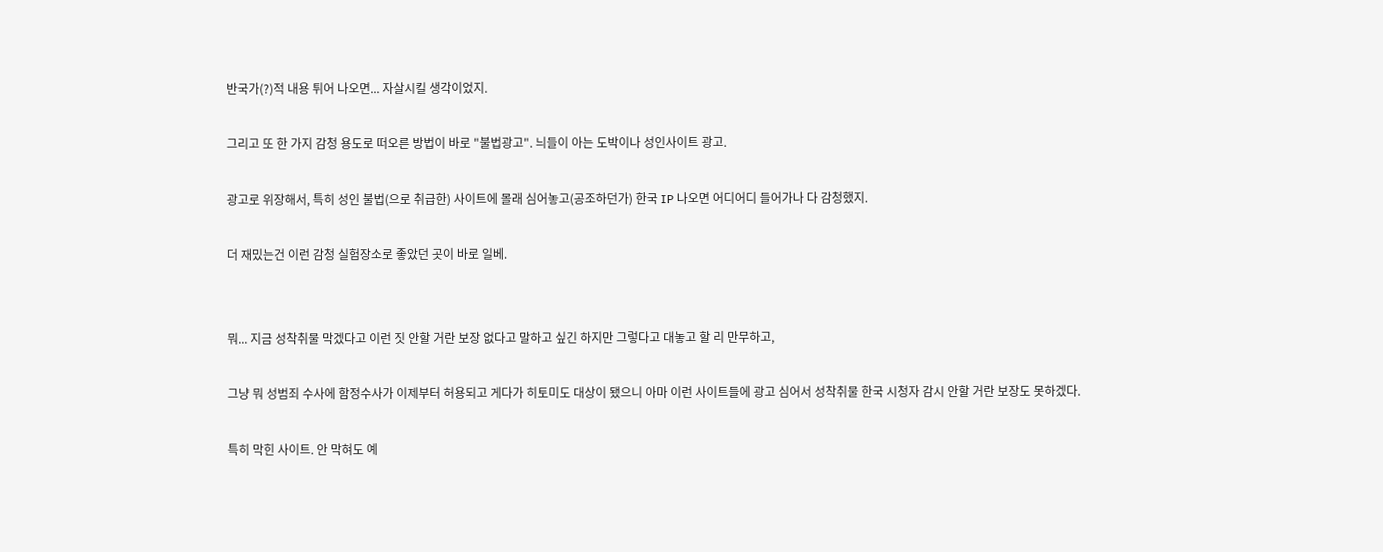반국가(?)적 내용 튀어 나오면... 자살시킬 생각이었지.

그리고 또 한 가지 감청 용도로 떠오른 방법이 바로 "불법광고". 늬들이 아는 도박이나 성인사이트 광고.

광고로 위장해서, 특히 성인 불법(으로 취급한) 사이트에 몰래 심어놓고(공조하던가) 한국 IP 나오면 어디어디 들어가나 다 감청했지.

더 재밌는건 이런 감청 실험장소로 좋았던 곳이 바로 일베.


뭐... 지금 성착취물 막겠다고 이런 짓 안할 거란 보장 없다고 말하고 싶긴 하지만 그렇다고 대놓고 할 리 만무하고,

그냥 뭐 성범죄 수사에 함정수사가 이제부터 허용되고 게다가 히토미도 대상이 됐으니 아마 이런 사이트들에 광고 심어서 성착취물 한국 시청자 감시 안할 거란 보장도 못하겠다.

특히 막힌 사이트. 안 막혀도 예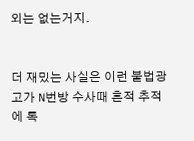외는 없는거지.


더 재밌는 사실은 이런 불법광고가 N번방 수사때 흔적 추적에 톡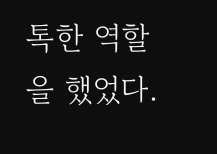톡한 역할을 했었다.